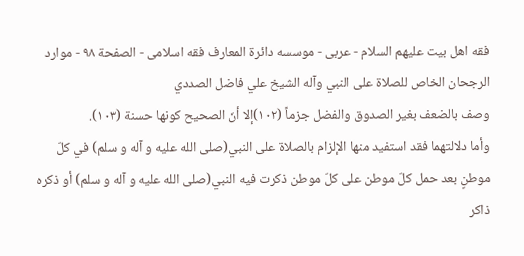فقه اهل بیت علیهم السلام - عربی - موسسه دائرة المعارف فقه اسلامی - الصفحة ٩٨ - موارد الرجحان الخاص للصلاة على النبي وآله الشيخ علي فاضل الصددي
وصف بالضعف بغير الصدوق والفضل جزماً (١٠٢)إلا أنّ الصحيح كونها حسنة (١٠٣).
وأما دلالتهما فقد استفيد منها الإلزام بالصلاة على النبي(صلى الله عليه و آله و سلم) في كلّ موطنٍ بعد حمل كلّ موطن على كلّ موطن ذكرت فيه النبي(صلى الله عليه و آله و سلم) أو ذكره ذاكر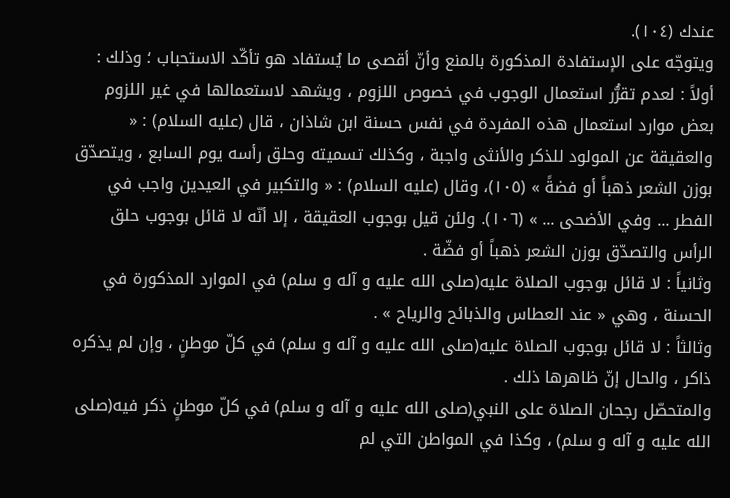عندك (١٠٤).
ويتوجّه على الإستفادة المذكورة بالمنع وأنّ أقصى ما يُستفاد هو تأكّد الاستحباب ؛ وذلك :
أولاً : لعدم تقرُّر استعمال الوجوب في خصوص اللزوم ، ويشهد لاستعمالها في غير اللزوم بعض موارد استعمال هذه المفردة في نفس حسنة ابن شاذان ، قال (عليه السلام) : « والعقيقة عن المولود للذكر والأنثى واجبة ، وكذلك تسميته وحلق رأسه يوم السابع ، ويتصدّق بوزن الشعر ذهباً أو فضةً » (١٠٥)، وقال (عليه السلام) : « والتكبير في العيدين واجب في الفطر ... وفي الأضحى ... » (١٠٦). ولئن قيل بوجوب العقيقة ، إلا أنّه لا قائل بوجوب حلق الرأس والتصدّق بوزن الشعر ذهباً أو فضّة .
وثانياً : لا قائل بوجوب الصلاة عليه(صلى الله عليه و آله و سلم) في الموارد المذكورة في الحسنة ، وهي « عند العطاس والذبائح والرياح » .
وثالثاً : لا قائل بوجوب الصلاة عليه(صلى الله عليه و آله و سلم) في كلّ موطنٍ ، وإن لم يذكره ذاكر ، والحال إنّ ظاهرها ذلك .
والمتحصّل رجحان الصلاة على النبي(صلى الله عليه و آله و سلم) في كلّ موطنٍ ذكر فيه(صلى الله عليه و آله و سلم) ، وكذا في المواطن التي لم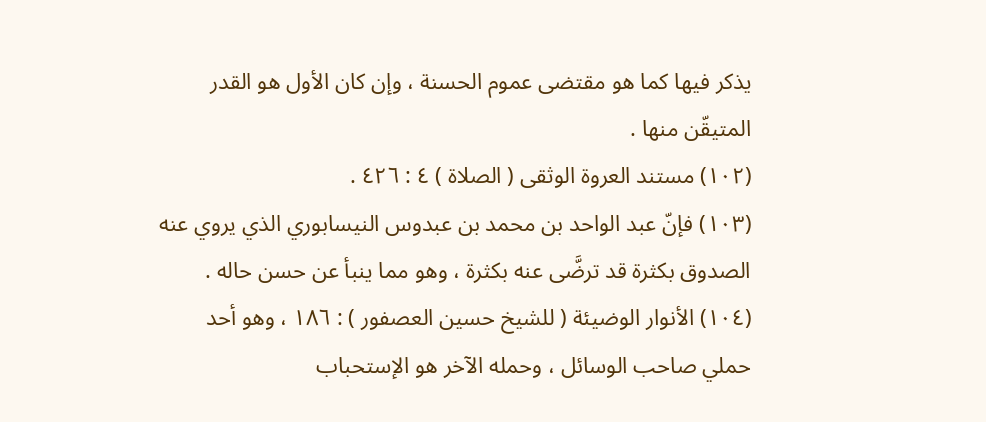يذكر فيها كما هو مقتضى عموم الحسنة ، وإن كان الأول هو القدر المتيقّن منها .
(١٠٢) مستند العروة الوثقى ( الصلاة ) ٤ : ٤٢٦ .
(١٠٣) فإنّ عبد الواحد بن محمد بن عبدوس النيسابوري الذي يروي عنه الصدوق بكثرة قد ترضَّى عنه بكثرة ، وهو مما ينبأ عن حسن حاله .
(١٠٤) الأنوار الوضيئة ( للشيخ حسين العصفور ) : ١٨٦ ، وهو أحد حملي صاحب الوسائل ، وحمله الآخر هو الإستحباب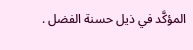المؤكَّد في ذيل حسنة الفضل .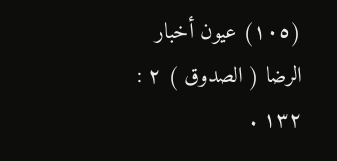(١٠٥) عيون أخبار الرضا ( الصدوق ) ٢ : ١٣٢ .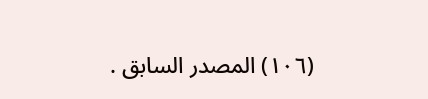(١٠٦) المصدر السابق .